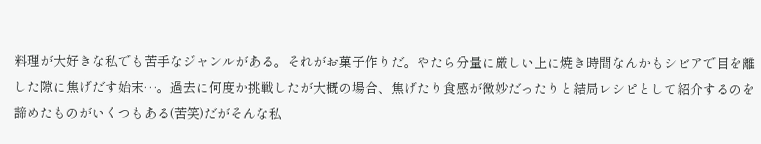料理が大好きな私でも苦手なジャンルがある。それがお菓子作りだ。やたら分量に厳しい上に焼き時間なんかもシビアで目を離した隙に焦げだす始末…。過去に何度か挑戦したが大概の場合、焦げたり食感が微妙だったりと結局レシピとして紹介するのを諦めたものがいくつもある(苦笑)だがそんな私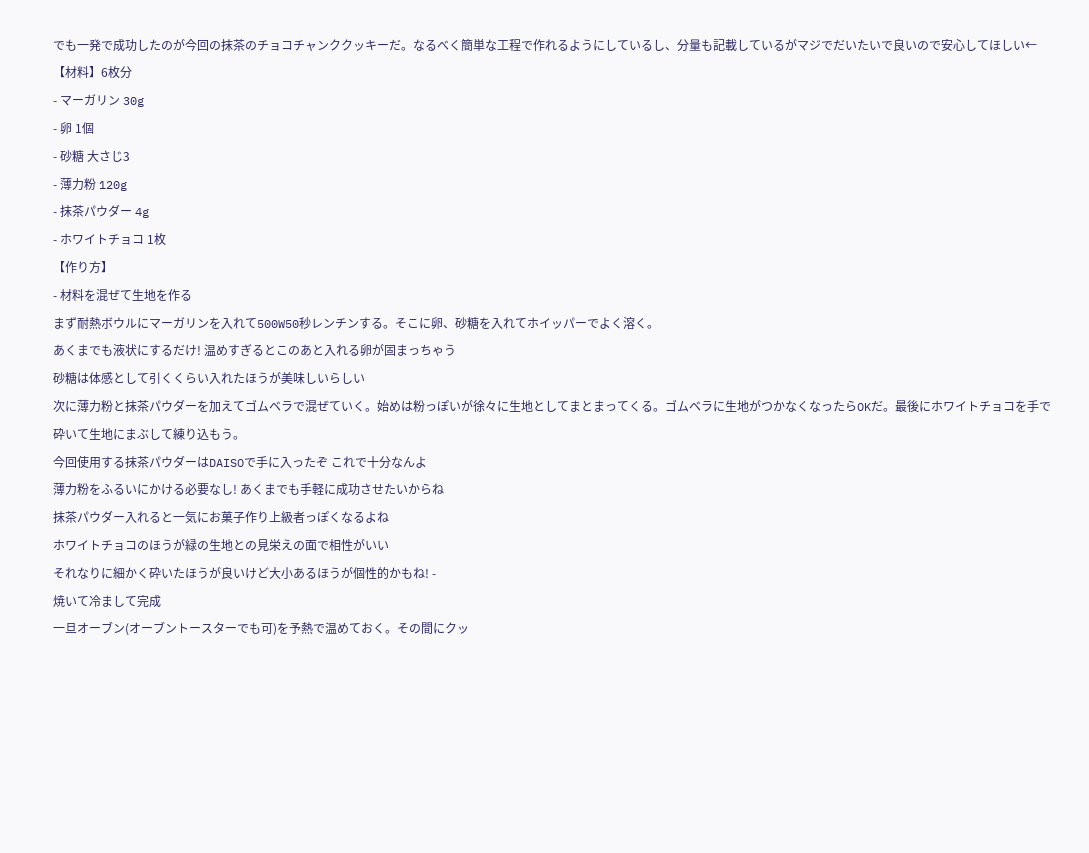でも一発で成功したのが今回の抹茶のチョコチャンククッキーだ。なるべく簡単な工程で作れるようにしているし、分量も記載しているがマジでだいたいで良いので安心してほしい←
【材料】6枚分
- マーガリン 30g
- 卵 1個
- 砂糖 大さじ3
- 薄力粉 120g
- 抹茶パウダー 4g
- ホワイトチョコ 1枚
【作り方】
- 材料を混ぜて生地を作る
まず耐熱ボウルにマーガリンを入れて500W50秒レンチンする。そこに卵、砂糖を入れてホイッパーでよく溶く。
あくまでも液状にするだけ! 温めすぎるとこのあと入れる卵が固まっちゃう
砂糖は体感として引くくらい入れたほうが美味しいらしい
次に薄力粉と抹茶パウダーを加えてゴムベラで混ぜていく。始めは粉っぽいが徐々に生地としてまとまってくる。ゴムベラに生地がつかなくなったらOKだ。最後にホワイトチョコを手で砕いて生地にまぶして練り込もう。
今回使用する抹茶パウダーはDAISOで手に入ったぞ これで十分なんよ
薄力粉をふるいにかける必要なし! あくまでも手軽に成功させたいからね
抹茶パウダー入れると一気にお菓子作り上級者っぽくなるよね
ホワイトチョコのほうが緑の生地との見栄えの面で相性がいい
それなりに細かく砕いたほうが良いけど大小あるほうが個性的かもね! -
焼いて冷まして完成
一旦オーブン(オーブントースターでも可)を予熱で温めておく。その間にクッ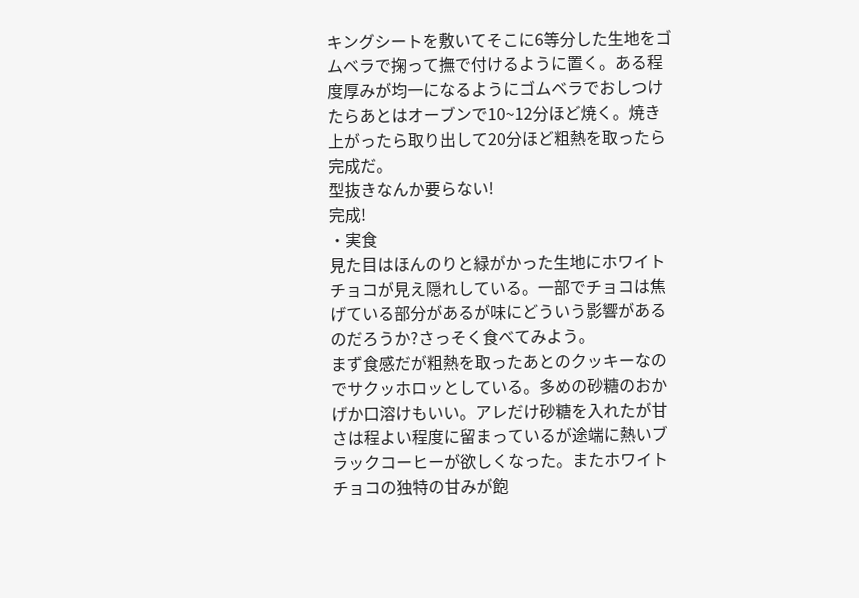キングシートを敷いてそこに6等分した生地をゴムベラで掬って撫で付けるように置く。ある程度厚みが均一になるようにゴムベラでおしつけたらあとはオーブンで10~12分ほど焼く。焼き上がったら取り出して20分ほど粗熱を取ったら完成だ。
型抜きなんか要らない!
完成!
・実食
見た目はほんのりと緑がかった生地にホワイトチョコが見え隠れしている。一部でチョコは焦げている部分があるが味にどういう影響があるのだろうか?さっそく食べてみよう。
まず食感だが粗熱を取ったあとのクッキーなのでサクッホロッとしている。多めの砂糖のおかげか口溶けもいい。アレだけ砂糖を入れたが甘さは程よい程度に留まっているが途端に熱いブラックコーヒーが欲しくなった。またホワイトチョコの独特の甘みが飽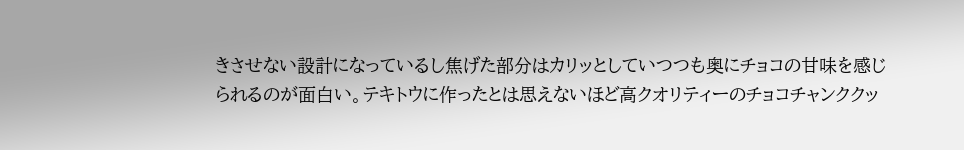きさせない設計になっているし焦げた部分はカリッとしていつつも奥にチョコの甘味を感じられるのが面白い。テキトウに作ったとは思えないほど高クオリティーのチョコチャンククッ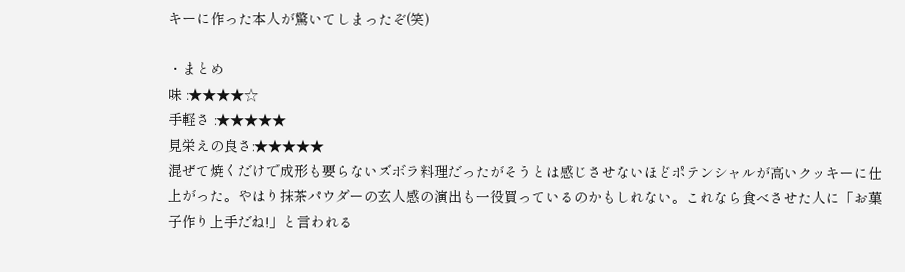キーに作った本人が驚いてしまったぞ(笑)

・まとめ
味 :★★★★☆
手軽さ :★★★★★
見栄えの良さ:★★★★★
混ぜて焼くだけで成形も要らないズボラ料理だったがそうとは感じさせないほどポテンシャルが高いクッキーに仕上がった。やはり抹茶パウダーの玄人感の演出も一役買っているのかもしれない。これなら食べさせた人に「お菓子作り上手だね!」と言われる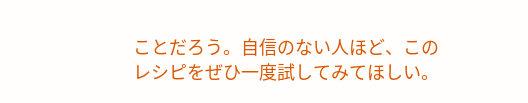ことだろう。自信のない人ほど、このレシピをぜひ一度試してみてほしい。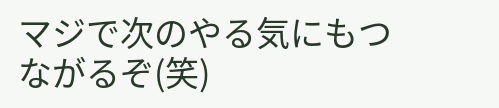マジで次のやる気にもつながるぞ(笑)